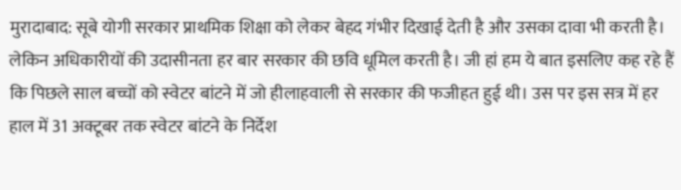मुरादाबाद: सूबे योगी सरकार प्राथमिक शिक्षा को लेकर बेहद गंभीर दिखाई देती है और उसका दावा भी करती है। लेकिन अधिकारीयों की उदासीनता हर बार सरकार की छवि धूमिल करती है। जी हां हम ये बात इसलिए कह रहे हैं कि पिछले साल बच्चों को स्वेटर बांटने में जो हीलाहवाली से सरकार की फजीहत हुई थी। उस पर इस सत्र में हर हाल में 31 अक्टूबर तक स्वेटर बांटने के निर्देश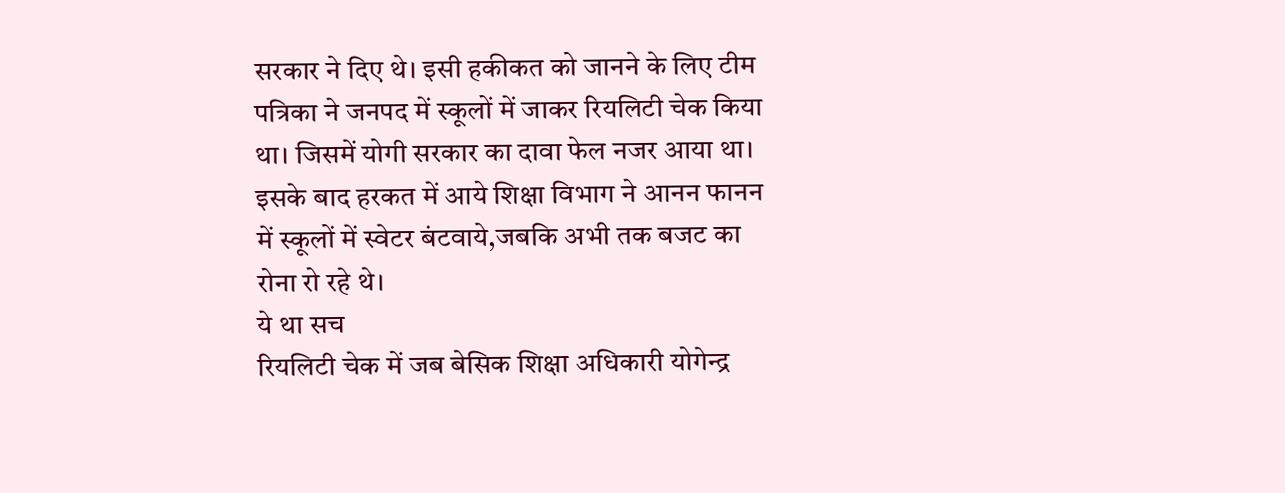सरकार ने दिए थे। इसी हकीकत को जानने के लिए टीम पत्रिका ने जनपद में स्कूलों में जाकर रियलिटी चेक किया था। जिसमें योगी सरकार का दावा फेल नजर आया था। इसके बाद हरकत में आये शिक्षा विभाग ने आनन फानन में स्कूलों में स्वेटर बंटवाये,जबकि अभी तक बजट का रोना रो रहे थे।
ये था सच
रियलिटी चेक में जब बेसिक शिक्षा अधिकारी योगेन्द्र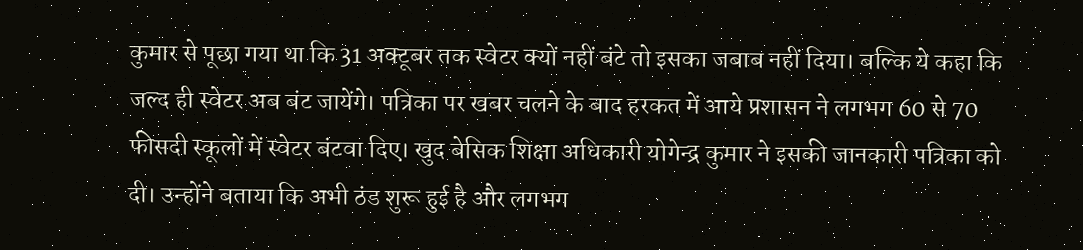कुमार से पूछा गया था कि 31 अक्टूबर तक स्वेटर क्यों नहीं बंटे तो इसका जबाब नहीं दिया। बल्कि ये कहा कि जल्द ही स्वेटर अब बंट जायेंगे। पत्रिका पर खबर चलने के बाद हरकत में आये प्रशासन ने लगभग 60 से 70 फीसदी स्कूलों में स्वेटर बंटवा दिए। खुद बेसिक शिक्षा अधिकारी योगेन्द्र कुमार ने इसकी जानकारी पत्रिका को दी। उन्होंने बताया कि अभी ठंड शुरू हुई है और लगभग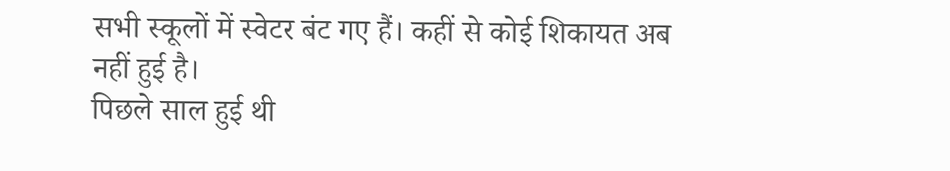सभी स्कूलों में स्वेटर बंट गए हैं। कहीं से कोई शिकायत अब नहीं हुई है।
पिछले साल हुई थी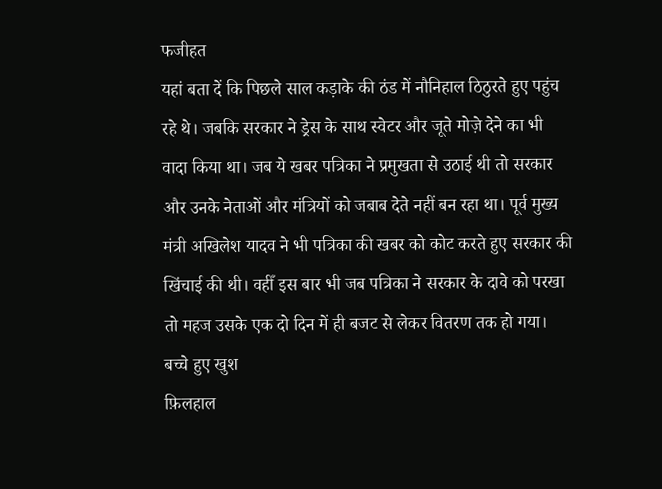फजीहत
यहां बता दें कि पिछले साल कड़ाके की ठंड में नौनिहाल ठिठुरते हुए पहुंच रहे थे। जबकि सरकार ने ड्रेस के साथ स्वेटर और जूते मोज़े देने का भी वादा किया था। जब ये खबर पत्रिका ने प्रमुखता से उठाई थी तो सरकार और उनके नेताओं और मंत्रियों को जबाब देते नहीं बन रहा था। पूर्व मुख्य मंत्री अखिलेश यादव ने भी पत्रिका की खबर को कोट करते हुए सरकार की खिंचाई की थी। वहीँ इस बार भी जब पत्रिका ने सरकार के दावे को परखा तो महज उसके एक दो दिन में ही बजट से लेकर वितरण तक हो गया।
बच्चे हुए खुश
फ़िलहाल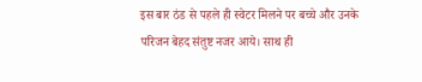इस बार ठंड से पहले ही स्वेटर मिलने पर बच्चे और उनके परिजन बेहद संतुष्ट नजर आये। साथ ही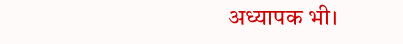अध्यापक भी।